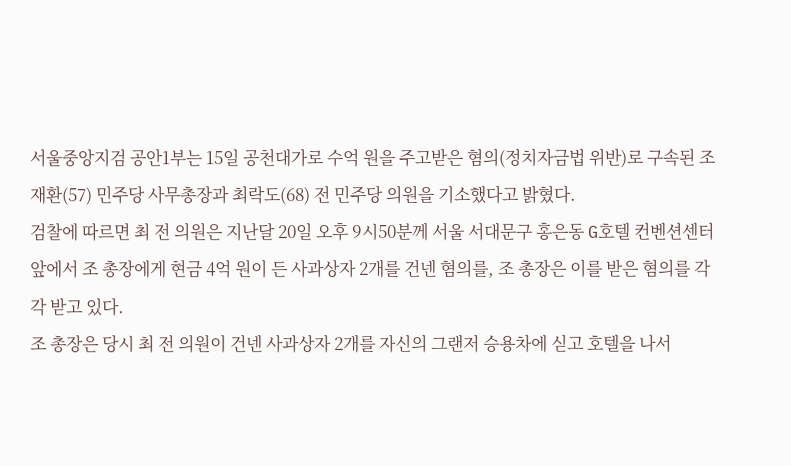서울중앙지검 공안1부는 15일 공천대가로 수억 원을 주고받은 혐의(정치자금법 위반)로 구속된 조재환(57) 민주당 사무총장과 최락도(68) 전 민주당 의원을 기소했다고 밝혔다.
검찰에 따르면 최 전 의원은 지난달 20일 오후 9시50분께 서울 서대문구 홍은동 G호텔 컨벤션센터 앞에서 조 총장에게 현금 4억 원이 든 사과상자 2개를 건넨 혐의를, 조 총장은 이를 받은 혐의를 각각 받고 있다.
조 총장은 당시 최 전 의원이 건넨 사과상자 2개를 자신의 그랜저 승용차에 싣고 호텔을 나서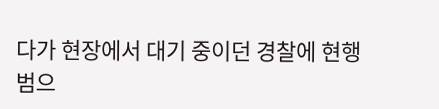다가 현장에서 대기 중이던 경찰에 현행범으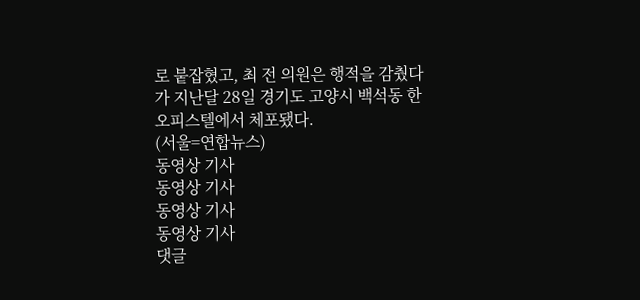로 붙잡혔고, 최 전 의원은 행적을 감췄다가 지난달 28일 경기도 고양시 백석동 한 오피스텔에서 체포됐다.
(서울=연합뉴스)
동영상 기사
동영상 기사
동영상 기사
동영상 기사
댓글